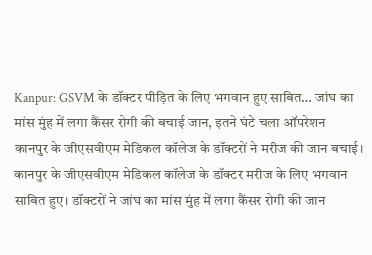Kanpur: GSVM के डॉक्टर पीड़ित के लिए भगवान हुए साबित… जांघ का मांस मुंह में लगा कैंसर रोगी की बचाई जान, इतने घंटे चला ऑपरेशन
कानपुर के जीएसवीएम मेडिकल कॉलेज के डॉक्टरों ने मरीज की जान बचाई।
कानपुर के जीएसवीएम मेडिकल कॉलेज के डॉक्टर मरीज के लिए भगवान साबित हुए। डॉक्टरों ने जांघ का मांस मुंह में लगा कैंसर रोगी की जान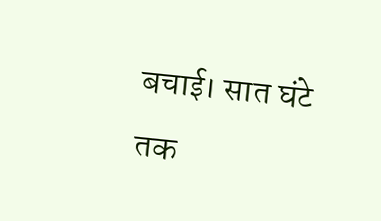बचाई। सात घंटे तक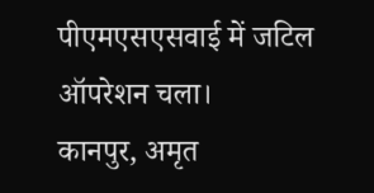पीएमएसएसवाई में जटिल ऑपरेशन चला।
कानपुर, अमृत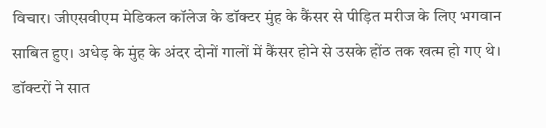विचार। जीएसवीएम मेडिकल कॉलेज के डॉक्टर मुंह के कैंसर से पीड़ित मरीज के लिए भगवान साबित हुए। अधेड़ के मुंह के अंदर दोनों गालों में कैंसर होने से उसके होंठ तक खत्म हो गए थे। डॉक्टरों ने सात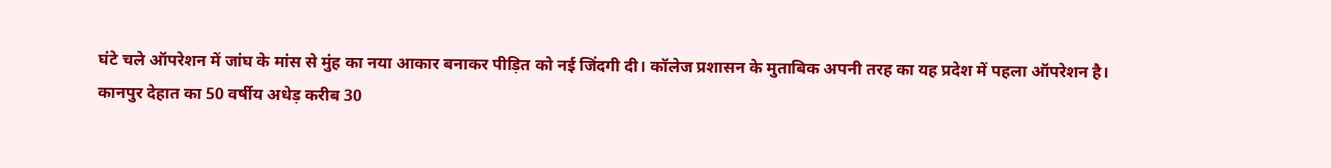घंटे चले ऑपरेशन में जांघ के मांस से मुंह का नया आकार बनाकर पीड़ित को नई जिंदगी दी। कॉलेज प्रशासन के मुताबिक अपनी तरह का यह प्रदेश में पहला ऑपरेशन है।
कानपुर देहात का 50 वर्षीय अधेड़ करीब 30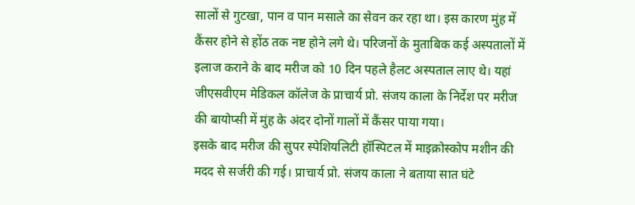सालों से गुटखा, पान व पान मसाले का सेवन कर रहा था। इस कारण मुंह में कैंसर होने से होंठ तक नष्ट होने लगे थे। परिजनों के मुताबिक कई अस्पतालों में इलाज कराने के बाद मरीज को 10 दिन पहले हैलट अस्पताल लाए थे। यहां जीएसवीएम मेडिकल कॉलेज के प्राचार्य प्रो. संजय काला के निर्देश पर मरीज की बायोप्सी में मुंह के अंदर दोनों गालों में कैंसर पाया गया।
इसके बाद मरीज की सुपर स्पेशियलिटी हॉस्पिटल में माइक्रोस्कोप मशीन की मदद से सर्जरी की गई। प्राचार्य प्रो. संजय काला ने बताया सात घंटे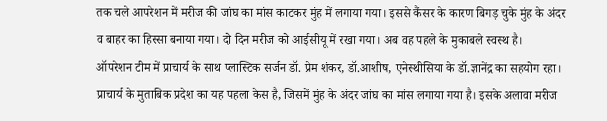तक चले आपरेशन में मरीज की जांघ का मांस काटकर मुंह में लगाया गया। इससे कैंसर के कारण बिगड़ चुके मुंह के अंदर व बाहर का हिस्सा बनाया गया। दो दिन मरीज को आईसीयू में रखा गया। अब वह पहले के मुकाबले स्वस्थ है।
ऑपरेशन टीम में प्राचार्य के साथ प्लास्टिक सर्जन डॉ. प्रेम शंकर, डॉ.आशीष, एनेस्थीसिया के डॉ.ज्ञानेंद्र का सहयोग रहा। प्राचार्य के मुताबिक प्रदेश का यह पहला केस है, जिसमें मुंह के अंदर जांघ का मांस लगाया गया है। इसके अलावा मरीज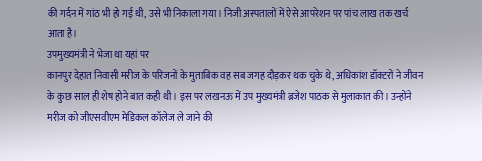की गर्दन में गांठ भी हो गई थी, उसे भी निकाला गया। निजी अस्पतालों में ऐसे आपरेशन पर पांच लाख तक खर्च आता है।
उपमुख्यमंत्री ने भेजा था यहां पर
कानपुर देहात निवासी मरीज के परिजनों के मुताबिक वह सब जगह दौड़कर थक चुके थे, अधिकांश डॉक्टरों ने जीवन के कुछ साल ही शेष होने बात कही थी। इस पर लखनऊ में उप मुख्यमंत्री ब्रजेश पाठक से मुलाकात की। उन्होंने मरीज को जीएसवीएम मेडिकल कॉलेज ले जाने की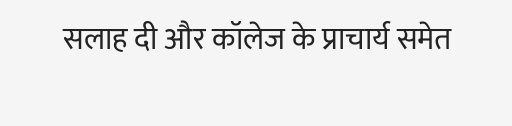सलाह दी और कॉलेज के प्राचार्य समेत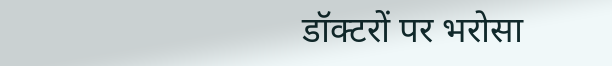डॉक्टरों पर भरोसा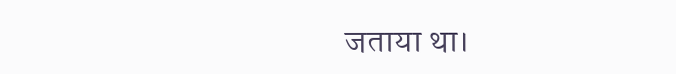जताया था।